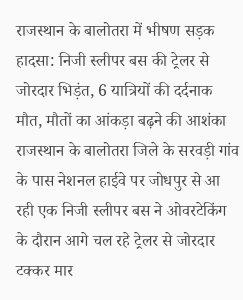राजस्थान के बालोतरा में भीषण सड़क हादसा: निजी स्लीपर बस की ट्रेलर से जोरदार भिड़ंत, 6 यात्रियों की दर्दनाक मौत, मौतों का आंकड़ा बढ़ने की आशंका
राजस्थान के बालोतरा जिले के सरवड़ी गांव के पास नेशनल हाईवे पर जोधपुर से आ रही एक निजी स्लीपर बस ने ओवरटेकिंग के दौरान आगे चल रहे ट्रेलर से जोरदार टक्कर मार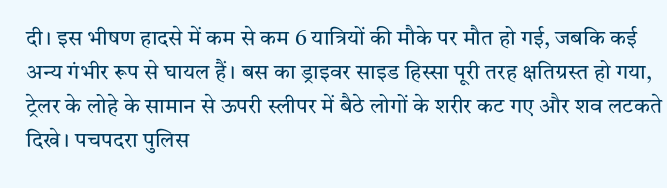दी। इस भीषण हादसे में कम से कम 6 यात्रियों की मौके पर मौत हो गई, जबकि कई अन्य गंभीर रूप से घायल हैं। बस का ड्राइवर साइड हिस्सा पूरी तरह क्षतिग्रस्त हो गया, ट्रेलर के लोहे के सामान से ऊपरी स्लीपर में बैठे लोगों के शरीर कट गए और शव लटकते दिखे। पचपदरा पुलिस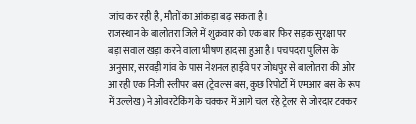जांच कर रही है, मौतों का आंकड़ा बढ़ सकता है।
राजस्थान के बालोतरा जिले में शुक्रवार को एक बार फिर सड़क सुरक्षा पर बड़ा सवाल खड़ा करने वाला भीषण हादसा हुआ है। पचपदरा पुलिस के अनुसार, सरवड़ी गांव के पास नेशनल हाईवे पर जोधपुर से बालोतरा की ओर आ रही एक निजी स्लीपर बस (ट्रेवल्स बस, कुछ रिपोर्टों में एमआर बस के रूप में उल्लेख) ने ओवरटेकिंग के चक्कर में आगे चल रहे ट्रेलर से जोरदार टक्कर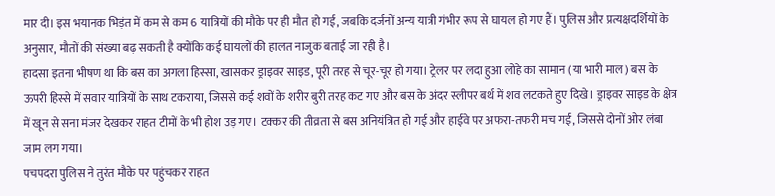मार दी। इस भयानक भिड़ंत में कम से कम 6 यात्रियों की मौके पर ही मौत हो गई, जबकि दर्जनों अन्य यात्री गंभीर रूप से घायल हो गए हैं। पुलिस और प्रत्यक्षदर्शियों के अनुसार, मौतों की संख्या बढ़ सकती है क्योंकि कई घायलों की हालत नाजुक बताई जा रही है।
हादसा इतना भीषण था कि बस का अगला हिस्सा, खासकर ड्राइवर साइड, पूरी तरह से चूर-चूर हो गया। ट्रेलर पर लदा हुआ लोहे का सामान (या भारी माल) बस के ऊपरी हिस्से में सवार यात्रियों के साथ टकराया, जिससे कई शवों के शरीर बुरी तरह कट गए और बस के अंदर स्लीपर बर्थ में शव लटकते हुए दिखे। ड्राइवर साइड के क्षेत्र में खून से सना मंजर देखकर राहत टीमों के भी होश उड़ गए। टक्कर की तीव्रता से बस अनियंत्रित हो गई और हाईवे पर अफरा-तफरी मच गई, जिससे दोनों ओर लंबा जाम लग गया।
पचपदरा पुलिस ने तुरंत मौके पर पहुंचकर राहत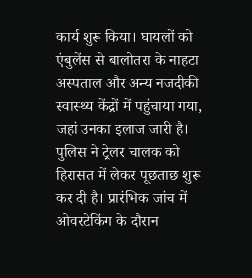कार्य शुरू किया। घायलों को एंबुलेंस से बालोतरा के नाहटा अस्पताल और अन्य नजदीकी स्वास्थ्य केंद्रों में पहुंचाया गया, जहां उनका इलाज जारी है। पुलिस ने ट्रेलर चालक को हिरासत में लेकर पूछताछ शुरू कर दी है। प्रारंभिक जांच में ओवरटेकिंग के दौरान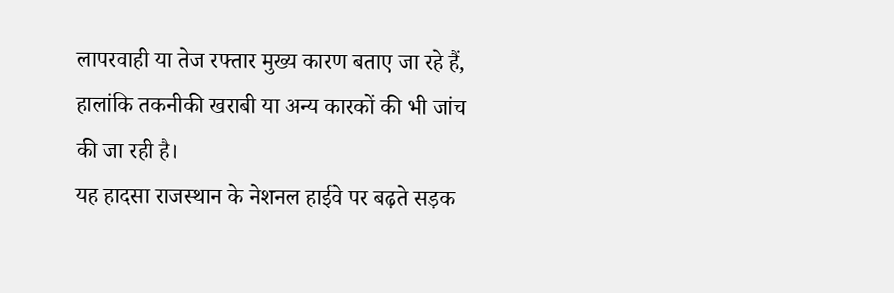लापरवाही या तेज रफ्तार मुख्य कारण बताए जा रहे हैं, हालांकि तकनीकी खराबी या अन्य कारकों की भी जांच की जा रही है।
यह हादसा राजस्थान के नेशनल हाईवे पर बढ़ते सड़क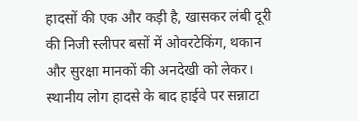हादसों की एक और कड़ी है, खासकर लंबी दूरी की निजी स्लीपर बसों में ओवरटेकिंग, थकान और सुरक्षा मानकों की अनदेखी को लेकर। स्थानीय लोग हादसे के बाद हाईवे पर सन्नाटा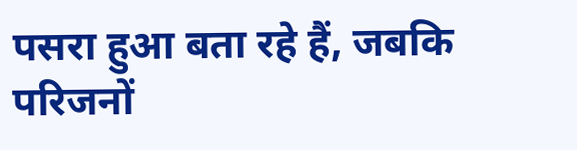पसरा हुआ बता रहे हैं, जबकि परिजनों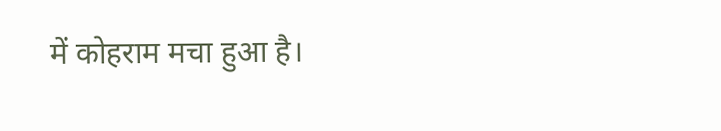में कोहराम मचा हुआ है।